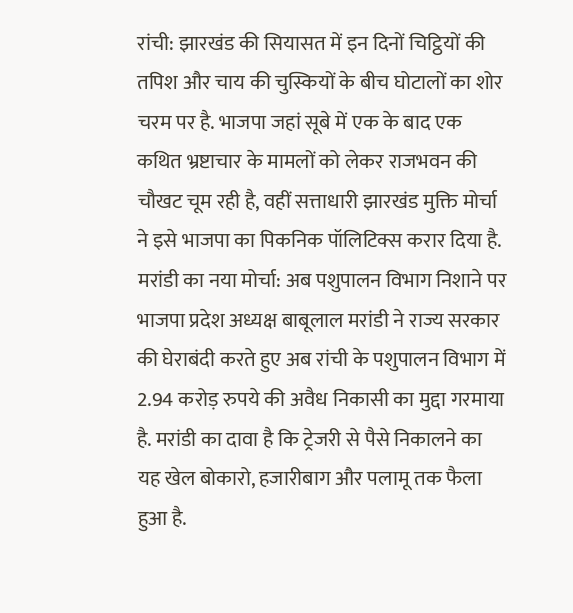रांची: झारखंड की सियासत में इन दिनों चिट्ठियों की तपिश और चाय की चुस्कियों के बीच घोटालों का शोर चरम पर है. भाजपा जहां सूबे में एक के बाद एक कथित भ्रष्टाचार के मामलों को लेकर राजभवन की चौखट चूम रही है, वहीं सत्ताधारी झारखंड मुक्ति मोर्चा ने इसे भाजपा का पिकनिक पॉलिटिक्स करार दिया है.
मरांडी का नया मोर्चा: अब पशुपालन विभाग निशाने पर
भाजपा प्रदेश अध्यक्ष बाबूलाल मरांडी ने राज्य सरकार की घेराबंदी करते हुए अब रांची के पशुपालन विभाग में 2.94 करोड़ रुपये की अवैध निकासी का मुद्दा गरमाया है. मरांडी का दावा है कि ट्रेजरी से पैसे निकालने का यह खेल बोकारो, हजारीबाग और पलामू तक फैला हुआ है.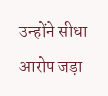उन्होंने सीधा आरोप जड़ा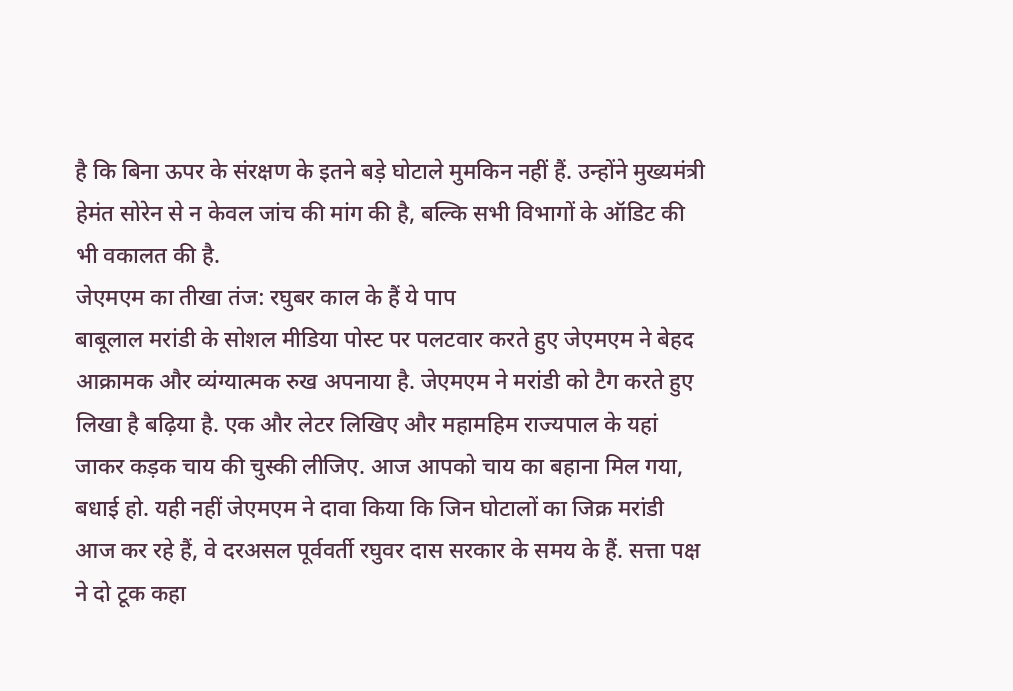है कि बिना ऊपर के संरक्षण के इतने बड़े घोटाले मुमकिन नहीं हैं. उन्होंने मुख्यमंत्री हेमंत सोरेन से न केवल जांच की मांग की है, बल्कि सभी विभागों के ऑडिट की भी वकालत की है.
जेएमएम का तीखा तंज: रघुबर काल के हैं ये पाप
बाबूलाल मरांडी के सोशल मीडिया पोस्ट पर पलटवार करते हुए जेएमएम ने बेहद आक्रामक और व्यंग्यात्मक रुख अपनाया है. जेएमएम ने मरांडी को टैग करते हुए लिखा है बढ़िया है. एक और लेटर लिखिए और महामहिम राज्यपाल के यहां जाकर कड़क चाय की चुस्की लीजिए. आज आपको चाय का बहाना मिल गया, बधाई हो. यही नहीं जेएमएम ने दावा किया कि जिन घोटालों का जिक्र मरांडी आज कर रहे हैं, वे दरअसल पूर्ववर्ती रघुवर दास सरकार के समय के हैं. सत्ता पक्ष ने दो टूक कहा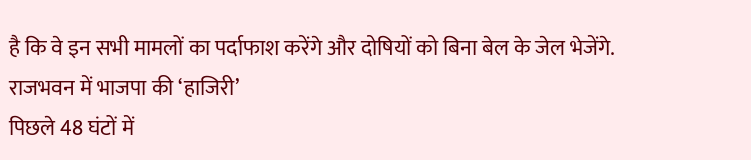है कि वे इन सभी मामलों का पर्दाफाश करेंगे और दोषियों को बिना बेल के जेल भेजेंगे.
राजभवन में भाजपा की ‘हाजिरी’
पिछले 48 घंटों में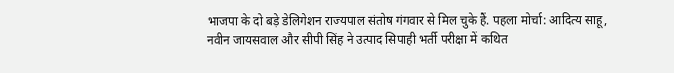भाजपा के दो बड़े डेलिगेशन राज्यपाल संतोष गंगवार से मिल चुके हैं. पहला मोर्चा: आदित्य साहू, नवीन जायसवाल और सीपी सिंह ने उत्पाद सिपाही भर्ती परीक्षा में कथित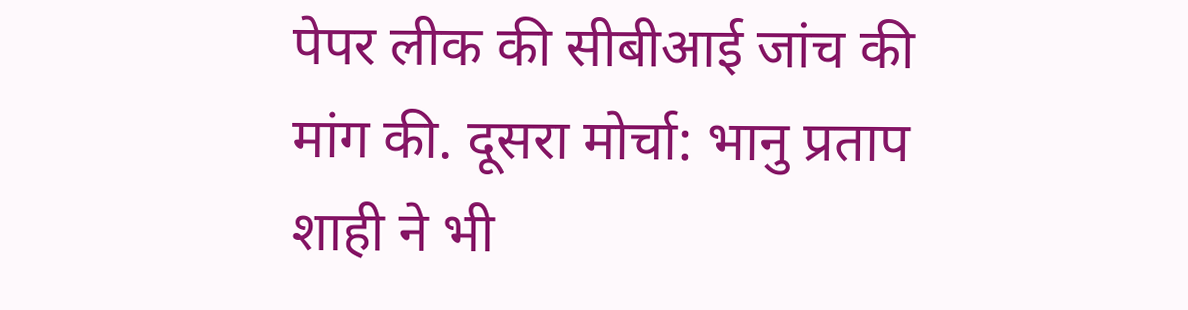पेपर लीक की सीबीआई जांच की मांग की. दूसरा मोर्चा: भानु प्रताप शाही ने भी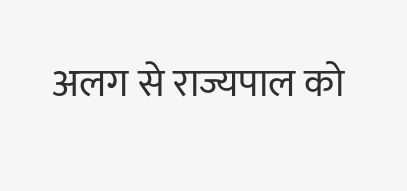अलग से राज्यपाल को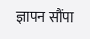ज्ञापन सौंपा